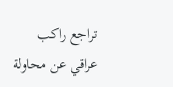تراجع راكب عراقي عن محاولة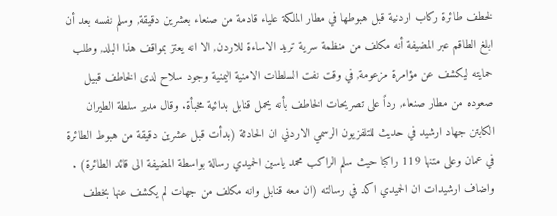لخطف طائرة ركاب اردنية قبل هبوطها في مطار الملكة علياء قادمة من صنعاء بعشرين دقيقة, وسلم نفسه بعد أن ابلغ الطاقم عبر المضيفة أنه مكلف من منظمة سرية تريد الاساءة للاردن, الا انه يعتز بمواقف هذا البلد, وطلب حمايته ليكشف عن مؤامرة مزعومة, في وقت نفت السلطات الامنية اليمنية وجود سلاح لدى الخاطف قبيل صعوده من مطار صنعاء, رداً على تصريحات الخاطف بأنه يحمل قنابل بدائية مخبأة. وقال مدير سلطة الطيران الكابتن جهاد ارشيد في حديث للتلفزيون الرسمي الاردني ان الحادثة (بدأت قبل عشرين دقيقة من هبوط الطائرة في عمان وعلى متنها 119 راكبا حيث سلم الراكب محمد ياسين الحميدي رسالة بواسطة المضيفة الى قائد الطائرة) . واضاف ارشيدات ان الحميدي اكد في رسالته (ان معه قنابل وانه مكلف من جهات لم يكشف عنها بخطف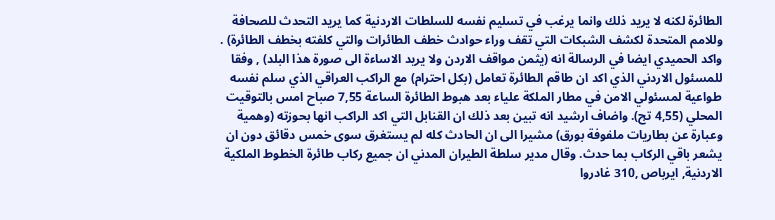الطائرة لكنه لا يريد ذلك وانما يرغب في تسليم نفسه للسلطات الاردنية كما يريد التحدث للصحافة وللامم المتحدة لكشف الشبكات التي تقف وراء حوادث خطف الطائرات والتي كلفته بخطف الطائرة) . واكد الحميدي ايضا في الرسالة انه (يثمن مواقف الاردن ولا يريد الاساءة الى صورة هذا البلد) , وفقا للمسئول الاردني الذي اكد ان طاقم الطائرة تعامل (بكل احترام) مع الراكب العراقي الذي سلم نفسه طواعية لمسئولي الامن في مطار الملكة علياء بعد هبوط الطائرة الساعة 7,55 صباح امس بالتوقيت المحلي (4,55 تج). واضاف ارشيد انه تبين بعد ذلك ان القنابل التي اكد الراكب انها بحوزته (وهمية وعبارة عن بطاريات ملفوفة بورق) مشيرا الى ان الحادث كله لم يستغرق سوى خمس دقائق دون ان يشعر باقي الركاب بما حدث. وقال مدير سلطة الطيران المدني ان جميع ركاب طائرة الخطوط الملكية الاردنية, ايرباص ,310 غادروا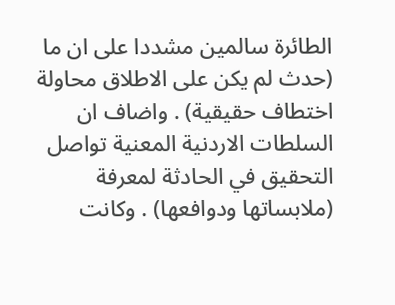الطائرة سالمين مشددا على ان ما (حدث لم يكن على الاطلاق محاولة اختطاف حقيقية) . واضاف ان السلطات الاردنية المعنية تواصل التحقيق في الحادثة لمعرفة (ملابساتها ودوافعها) . وكانت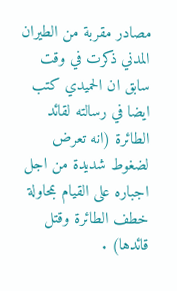مصادر مقربة من الطيران المدني ذكرت في وقت سابق ان الحميدي كتب ايضا في رسالته لقائد الطائرة (انه تعرض لضغوط شديدة من اجل اجباره على القيام بمحاولة خطف الطائرة وقتل قائدها) .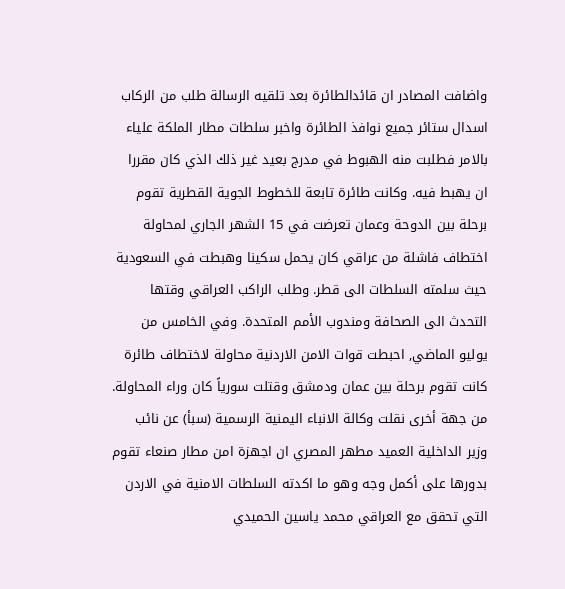واضافت المصادر ان قائدالطائرة بعد تلقيه الرسالة طلب من الركاب اسدال ستائر جميع نوافذ الطائرة واخبر سلطات مطار الملكة علياء بالامر فطلبت منه الهبوط في مدرج بعيد غير ذلك الذي كان مقررا ان يهبط فيه. وكانت طائرة تابعة للخطوط الجوية القطرية تقوم برحلة بين الدوحة وعمان تعرضت في 15 الشهر الجاري لمحاولة اختطاف فاشلة من عراقي كان يحمل سكينا وهبطت في السعودية حيث سلمته السلطات الى قطر. وطلب الراكب العراقي وقتها التحدث الى الصحافة ومندوب الأمم المتحدة. وفي الخامس من يوليو الماضي, احبطت قوات الامن الاردنية محاولة لاختطاف طائرة كانت تقوم برحلة بين عمان ودمشق وقتلت سورياً كان وراء المحاولة. من جهة أخرى نقلت وكالة الانباء اليمنية الرسمية (سبأ) عن نائب وزير الداخلية العميد مطهر المصري ان اجهزة امن مطار صنعاء تقوم بدورها على أكمل وجه وهو ما اكدته السلطات الامنية في الاردن التي تحقق مع العراقي محمد ياسين الحميدي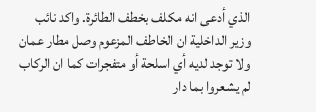الذي أدعى انه مكلف بخطف الطائرة. واكد نائب وزير الداخلية ان الخاطف المزعوم وصل مطار عمان ولا توجد لديه أي اسلحة أو متفجرات كما ان الركاب لم يشعروا بما دار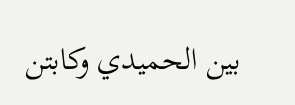بين الحميدي وكابتن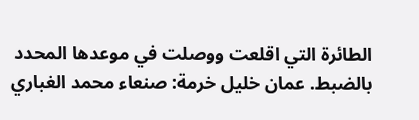الطائرة التي اقلعت ووصلت في موعدها المحدد بالضبط. عمان خليل خرمة: صنعاء محمد الغباري